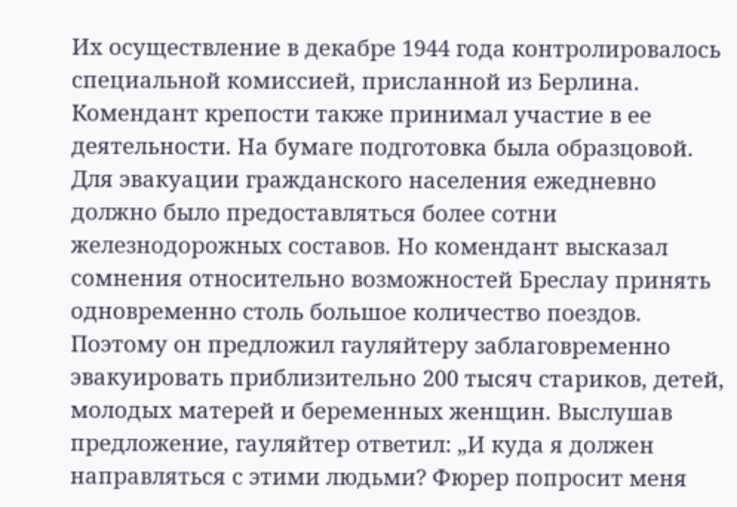Их осуществление в декабре 1944 года контролировалось специальной комиссией, присланной из Берлина. Комендант крепости также принимал участие в ее деятельности. На бумаге подготовка была образцовой. Для эвакуации гражданского населения ежедневно должно было предоставляться более сотни железнодорожных составов. Но комендант высказал сомнения относительно возможностей Бреслау принять одновременно столь большое количество поездов. Поэтому он предложил гауляйтеру заблаговременно эвакуировать приблизительно 200 тысяч стариков, детей, молодых матерей и беременных женщин. Выслушав предложение, гауляйтер ответил: „И куда я должен направляться с этими людьми? Фюрер попросит меня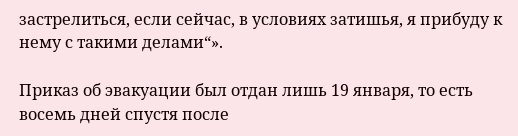застрелиться, если сейчас, в условиях затишья, я прибуду к нему с такими делами“».

Приказ об эвакуации был отдан лишь 19 января, то есть восемь дней спустя после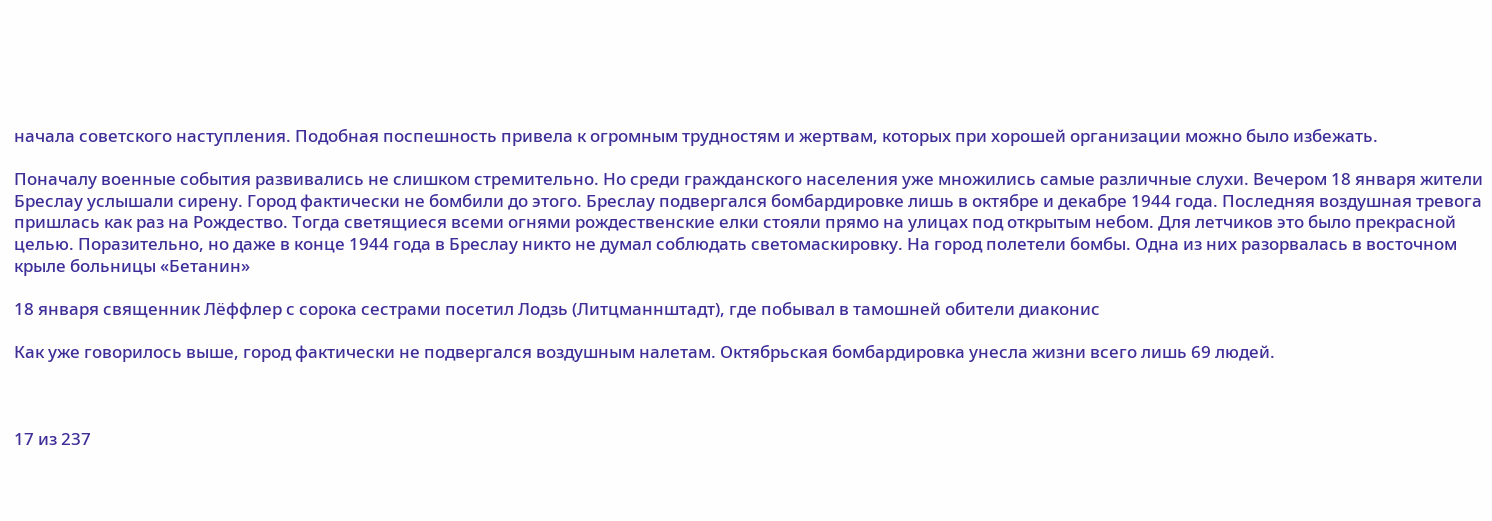начала советского наступления. Подобная поспешность привела к огромным трудностям и жертвам, которых при хорошей организации можно было избежать.

Поначалу военные события развивались не слишком стремительно. Но среди гражданского населения уже множились самые различные слухи. Вечером 18 января жители Бреслау услышали сирену. Город фактически не бомбили до этого. Бреслау подвергался бомбардировке лишь в октябре и декабре 1944 года. Последняя воздушная тревога пришлась как раз на Рождество. Тогда светящиеся всеми огнями рождественские елки стояли прямо на улицах под открытым небом. Для летчиков это было прекрасной целью. Поразительно, но даже в конце 1944 года в Бреслау никто не думал соблюдать светомаскировку. На город полетели бомбы. Одна из них разорвалась в восточном крыле больницы «Бетанин»

18 января священник Лёффлер с сорока сестрами посетил Лодзь (Литцманнштадт), где побывал в тамошней обители диаконис

Как уже говорилось выше, город фактически не подвергался воздушным налетам. Октябрьская бомбардировка унесла жизни всего лишь 69 людей.



17 из 237